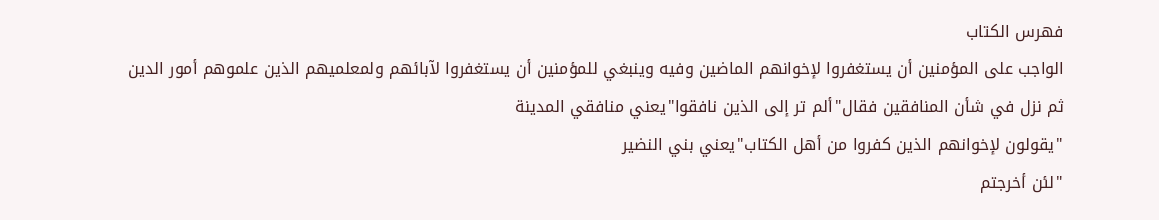فهرس الكتاب
الواجب على المؤمنين أن يستغفروا لإخوانهم الماضين وفيه وينبغي للمؤمنين أن يستغفروا لآبائهم ولمعلميهم الذين علموهم أمور الدين
ثم نزل في شأن المنافقين فقال"ألم تر إلى الذين نافقوا"يعني منافقي المدينة
"يقولون لإخوانهم الذين كفروا من أهل الكتاب"يعني بني النضير
"لئن أخرجتم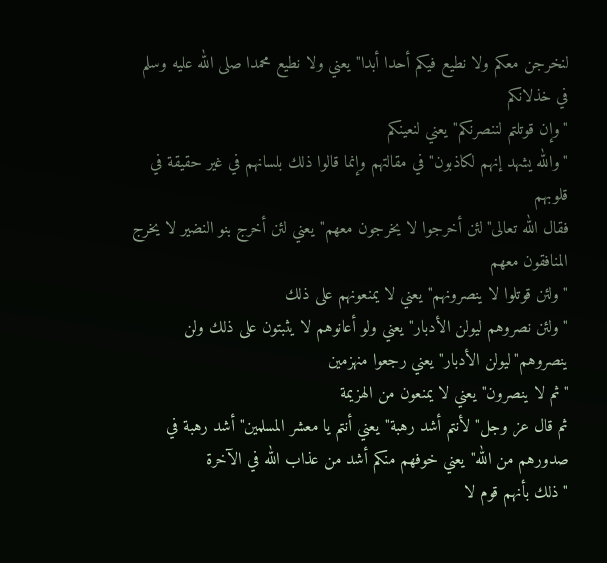لنخرجن معكم ولا نطيع فيكم أحدا أبدا"يعني ولا نطيع محمدا صلى الله عليه وسلم في خذلانكم
"وإن قوتلتم لننصرنكم"يعني لنعينكم
"والله يشهد إنهم لكاذبون"في مقالتهم وإنما قالوا ذلك بلسانهم في غير حقيقة في قلوبهم
فقال الله تعالى"لئن أخرجوا لا يخرجون معهم"يعني لئن أخرج بنو النضير لا يخرج المنافقون معهم
"ولئن قوتلوا لا ينصرونهم"يعني لا يمنعونهم على ذلك
"ولئن نصروهم ليولن الأدبار"يعني ولو أعانوهم لا يثبتون على ذلك ولن ينصروهم"ليولن الأدبار"يعني رجعوا منهزمين
"ثم لا ينصرون"يعني لا يمنعون من الهزيمة
ثم قال عز وجل"لأنتم أشد رهبة"يعني أنتم يا معشر المسلمين"أشد رهبة في صدورهم من الله"يعني خوفهم منكم أشد من عذاب الله في الآخرة
"ذلك بأنهم قوم لا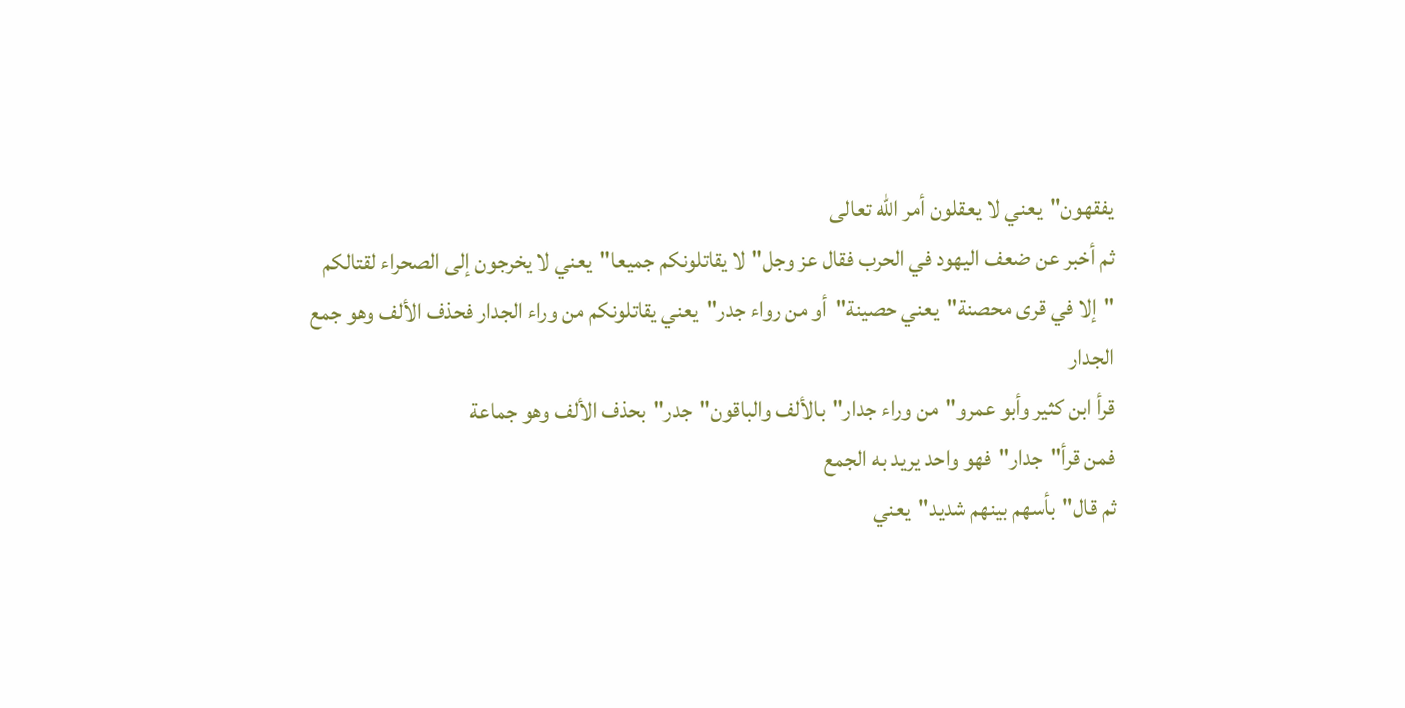يفقهون"يعني لا يعقلون أمر الله تعالى
ثم أخبر عن ضعف اليهود في الحرب فقال عز وجل"لا يقاتلونكم جميعا"يعني لا يخرجون إلى الصحراء لقتالكم
"إلا في قرى محصنة"يعني حصينة"أو من رواء جدر"يعني يقاتلونكم من وراء الجدار فحذف الألف وهو جمع الجدار
قرأ ابن كثير وأبو عمرو"من وراء جدار"بالألف والباقون"جدر"بحذف الألف وهو جماعة
فمن قرأ"جدار"فهو واحد يريد به الجمع
ثم قال"بأسهم بينهم شديد"يعني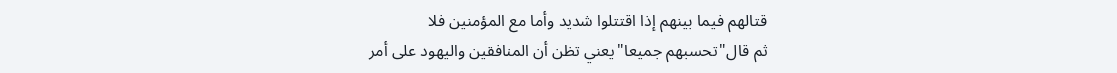قتالهم فيما بينهم إذا اقتتلوا شديد وأما مع المؤمنين فلا
ثم قال"تحسبهم جميعا"يعني تظن أن المنافقين واليهود على أمر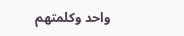واحد وكلمتهم